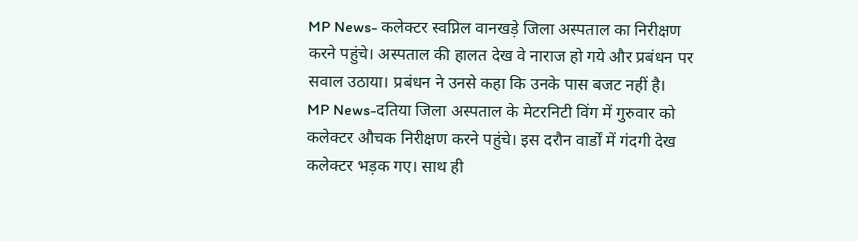MP News- कलेक्टर स्वप्निल वानखड़े जिला अस्पताल का निरीक्षण करने पहुंचे। अस्पताल की हालत देख वे नाराज हो गये और प्रबंधन पर सवाल उठाया। प्रबंधन ने उनसे कहा कि उनके पास बजट नहीं है।
MP News-दतिया जिला अस्पताल के मेटरनिटी विंग में गुरुवार को कलेक्टर औचक निरीक्षण करने पहुंचे। इस दरौन वार्डों में गंदगी देख कलेक्टर भड़क गए। साथ ही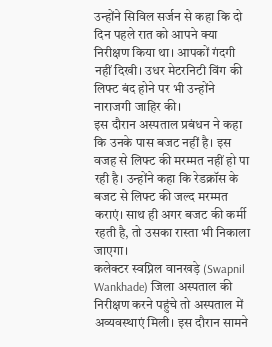उन्होंने सिविल सर्जन से कहा कि दो दिन पहले रात को आपने क्या निरीक्षण किया था। आपकों गंदगी नहीं दिखी। उधर मेटरनिटी विंग की लिफ्ट बंद होने पर भी उन्होंने नाराजगी जाहिर की।
इस दौरान अस्पताल प्रबंधन ने कहा कि उनके पास बजट नहीं है। इस वजह से लिफ्ट की मरम्मत नहीं हो पा रही है। उन्होंने कहा कि रेडक्रॉस के बजट से लिफ्ट की जल्द मरम्मत कराएं। साथ ही अगर बजट की कर्मी रहती है, तो उसका रास्ता भी निकाला जाएगा।
कलेक्टर स्वप्निल वानखड़े (Swapnil Wankhade) जिला अस्पताल की निरीक्षण करने पहुंचे तो अस्पताल में अव्यवस्थाएं मिली। इस दौरान सामने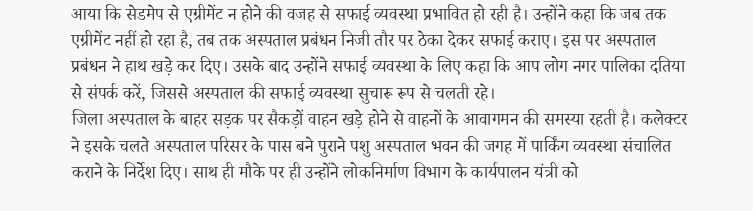आया कि सेडमेप से एग्रीमेंट न होने की वजह से सफाई व्यवस्था प्रभावित हो रही है। उन्होंने कहा कि जब तक एग्रीमेंट नहीं हो रहा है, तब तक अस्पताल प्रबंधन निजी तौर पर ठेका देकर सफाई कराए। इस पर अस्पताल प्रबंधन ने हाथ खड़े कर दिए। उसके बाद उन्होंने सफाई व्यवस्था के लिए कहा कि आप लोग नगर पालिका दतिया से संपर्क करें, जिससे अस्पताल की सफाई व्यवस्था सुचारू रूप से चलती रहे।
जिला अस्पताल के बाहर सड़क पर सैकड़ों वाहन खड़े होने से वाहनों के आवागमन की समस्या रहती है। कलेक्टर ने इसके चलते अस्पताल परिसर के पास बने पुराने पशु अस्पताल भवन की जगह में पार्किंग व्यवस्था संचालित कराने के निर्देश दिए। साथ ही मौके पर ही उन्होंने लोकनिर्माण विभाग के कार्यपालन यंत्री को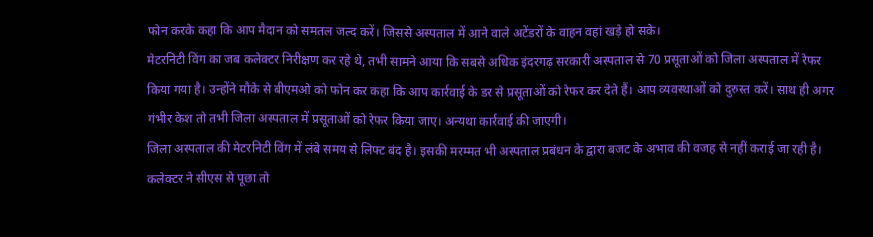फोन करके कहा कि आप मैदान को समतल जल्द करें। जिससे अस्पताल में आने वाले अटेंडरों के वाहन वहां खड़े हो सके।
मेटरनिटी विंग का जब कलेक्टर निरीक्षण कर रहे थे, तभी सामने आया कि सबसे अधिक इंदरगढ़ सरकारी अस्पताल से 70 प्रसूताओं को जिला अस्पताल में रेफर किया गया है। उन्होंने मौके से बीएमओ को फोन कर कहा कि आप कार्रवाई के डर से प्रसूताओं को रेफर कर देते हैं। आप व्यवस्थाओं को दुरुस्त करें। साथ ही अगर गंभीर केश तो तभी जिला अस्पताल में प्रसूताओं को रेफर किया जाए। अन्यथा कार्रवाई की जाएगी।
जिला अस्पताल की मेटरनिटी विंग में लंबे समय से लिफ्ट बंद है। इसकी मरम्मत भी अस्पताल प्रबंधन के द्वारा बजट के अभाव की वजह से नहीं कराई जा रही है। कलेक्टर ने सीएस से पूछा तो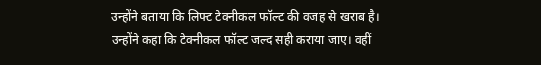उन्होंने बताया कि लिफ्ट टेक्नीकल फॉल्ट की वजह से खराब है। उन्होंने कहा कि टेक्नीकल फॉल्ट जल्द सही कराया जाए। वहीं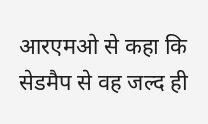आरएमओ से कहा कि सेडमैप से वह जल्द ही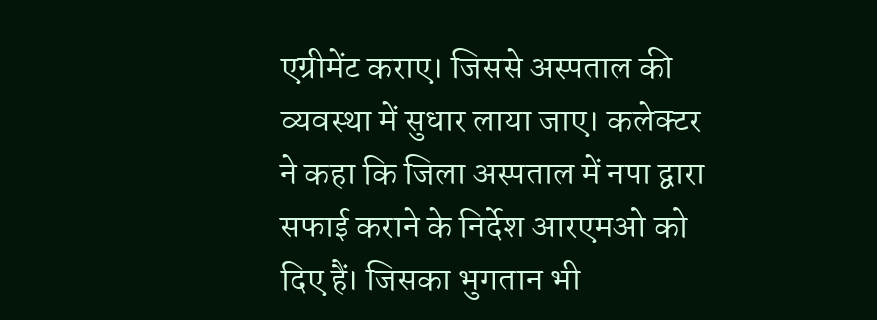एग्रीमेंट कराए। जिससे अस्पताल की व्यवस्था में सुधार लाया जाए। कलेक्टर ने कहा कि जिला अस्पताल में नपा द्वारा सफाई कराने के निर्देश आरएमओ को दिए हैं। जिसका भुगतान भी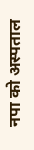नपा को अस्पताल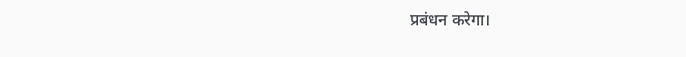प्रबंधन करेगा।